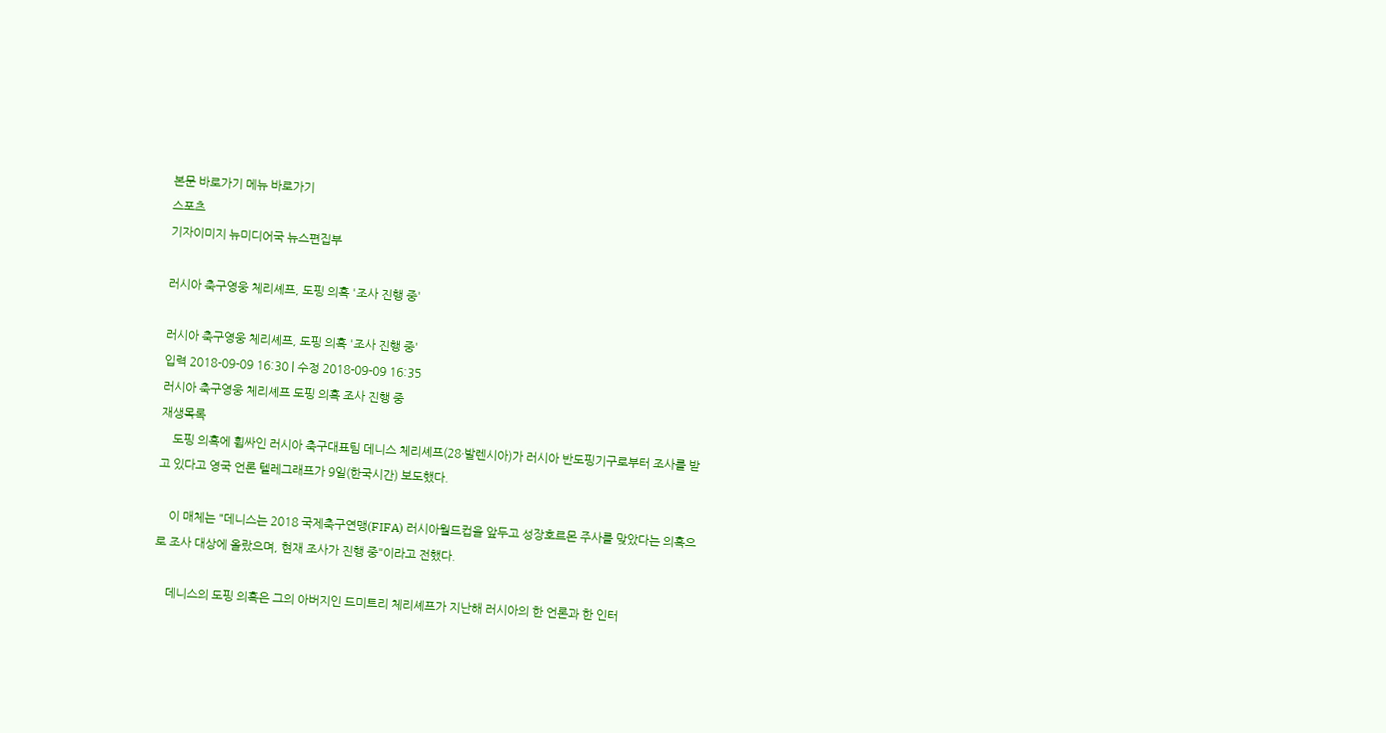본문 바로가기 메뉴 바로가기
스포츠
기자이미지 뉴미디어국 뉴스편집부

러시아 축구영웅 체리셰프, 도핑 의혹 '조사 진행 중'

러시아 축구영웅 체리셰프, 도핑 의혹 '조사 진행 중'
입력 2018-09-09 16:30 | 수정 2018-09-09 16:35
러시아 축구영웅 체리셰프 도핑 의혹 조사 진행 중
재생목록
    도핑 의혹에 휩싸인 러시아 축구대표팀 데니스 체리셰프(28·발렌시아)가 러시아 반도핑기구로부터 조사를 받고 있다고 영국 언론 텔레그래프가 9일(한국시간) 보도했다.

    이 매체는 "데니스는 2018 국제축구연맹(FIFA) 러시아월드컵을 앞두고 성장호르몬 주사를 맞았다는 의혹으로 조사 대상에 올랐으며, 현재 조사가 진행 중"이라고 전했다.

    데니스의 도핑 의혹은 그의 아버지인 드미트리 체리셰프가 지난해 러시아의 한 언론과 한 인터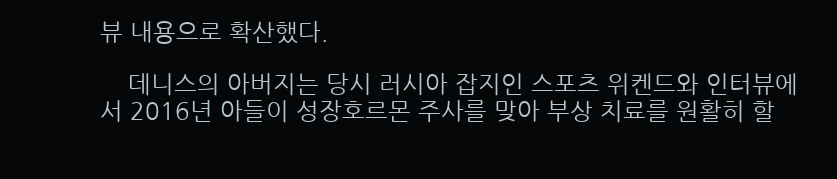뷰 내용으로 확산했다.

    데니스의 아버지는 당시 러시아 잡지인 스포츠 위켄드와 인터뷰에서 2016년 아들이 성장호르몬 주사를 맞아 부상 치료를 원활히 할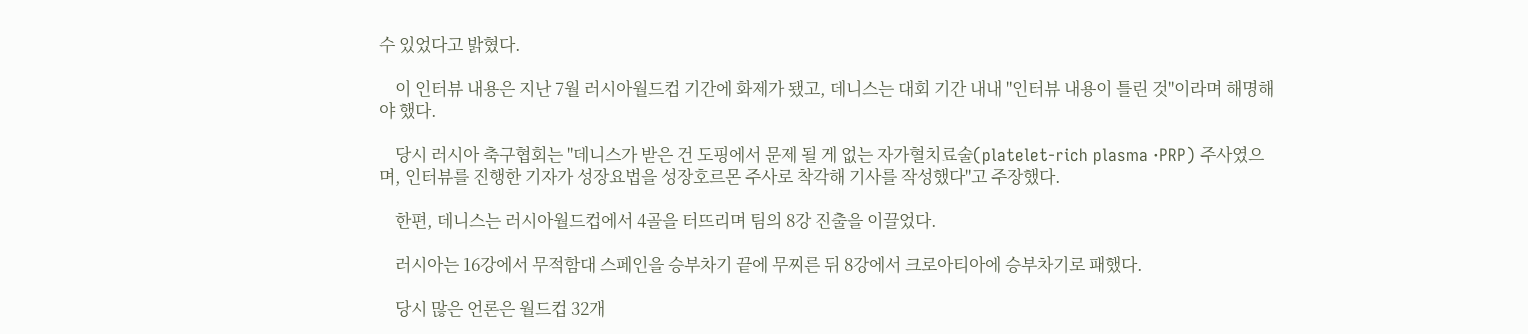수 있었다고 밝혔다.

    이 인터뷰 내용은 지난 7월 러시아월드컵 기간에 화제가 됐고, 데니스는 대회 기간 내내 "인터뷰 내용이 틀린 것"이라며 해명해야 했다.

    당시 러시아 축구협회는 "데니스가 받은 건 도핑에서 문제 될 게 없는 자가혈치료술(platelet-rich plasma ·PRP) 주사였으며, 인터뷰를 진행한 기자가 성장요법을 성장호르몬 주사로 착각해 기사를 작성했다"고 주장했다.

    한편, 데니스는 러시아월드컵에서 4골을 터뜨리며 팀의 8강 진출을 이끌었다.

    러시아는 16강에서 무적함대 스페인을 승부차기 끝에 무찌른 뒤 8강에서 크로아티아에 승부차기로 패했다.

    당시 많은 언론은 월드컵 32개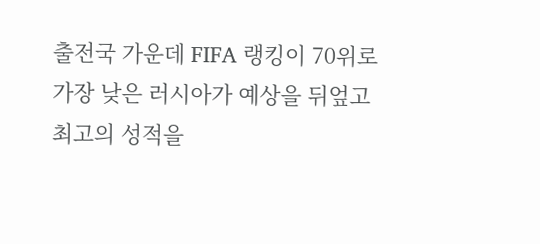출전국 가운데 FIFA 랭킹이 70위로 가장 낮은 러시아가 예상을 뒤엎고 최고의 성적을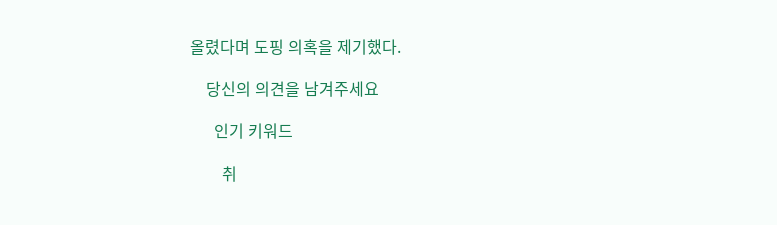올렸다며 도핑 의혹을 제기했다.

    당신의 의견을 남겨주세요

      인기 키워드

        취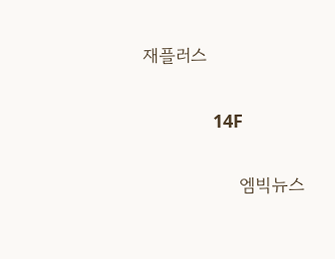재플러스

              14F

                엠빅뉴스